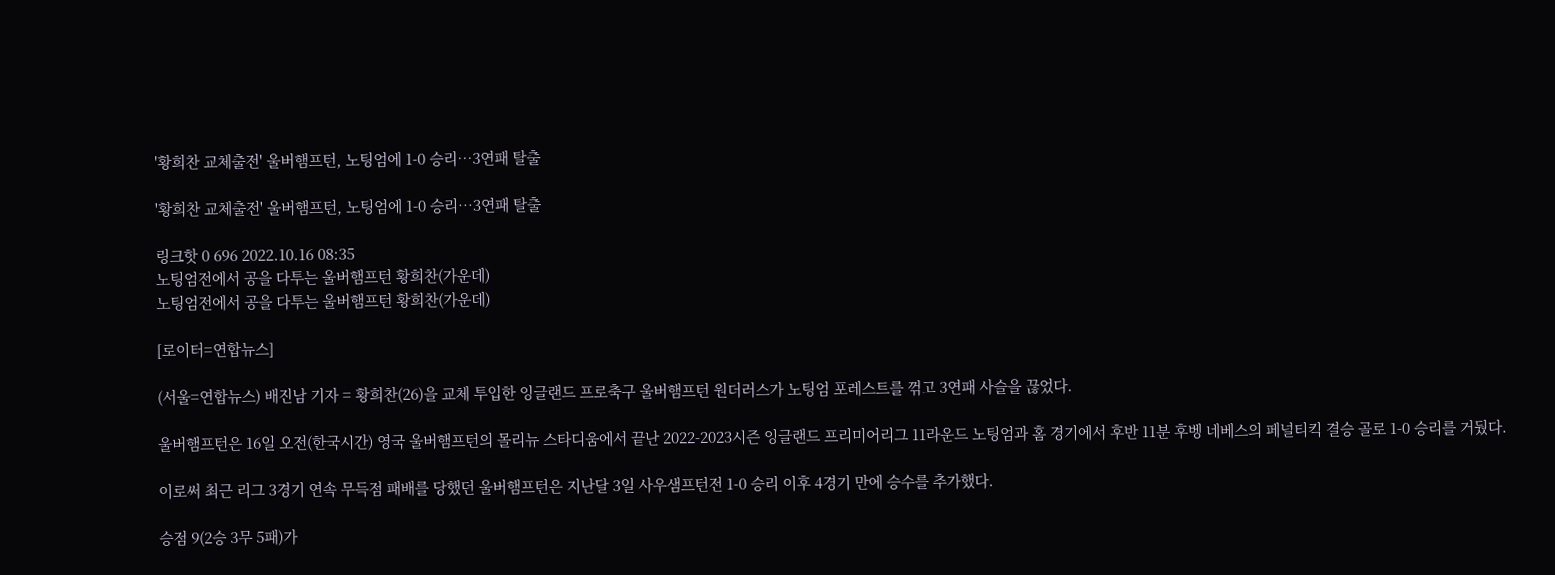'황희찬 교체출전' 울버햄프턴, 노팅엄에 1-0 승리…3연패 탈출

'황희찬 교체출전' 울버햄프턴, 노팅엄에 1-0 승리…3연패 탈출

링크핫 0 696 2022.10.16 08:35
노팅엄전에서 공을 다투는 울버햄프턴 황희찬(가운데)
노팅엄전에서 공을 다투는 울버햄프턴 황희찬(가운데)

[로이터=연합뉴스]

(서울=연합뉴스) 배진남 기자 = 황희찬(26)을 교체 투입한 잉글랜드 프로축구 울버햄프턴 원더러스가 노팅엄 포레스트를 꺾고 3연패 사슬을 끊었다.

울버햄프턴은 16일 오전(한국시간) 영국 울버햄프턴의 몰리뉴 스타디움에서 끝난 2022-2023시즌 잉글랜드 프리미어리그 11라운드 노팅엄과 홈 경기에서 후반 11분 후벵 네베스의 페널티킥 결승 골로 1-0 승리를 거뒀다.

이로써 최근 리그 3경기 연속 무득점 패배를 당했던 울버햄프턴은 지난달 3일 사우샘프턴전 1-0 승리 이후 4경기 만에 승수를 추가했다.

승점 9(2승 3무 5패)가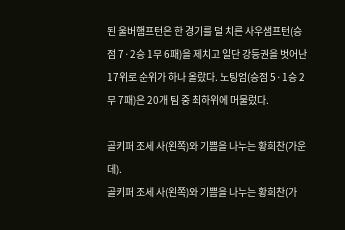된 울버햄프턴은 한 경기를 덜 치른 사우샘프턴(승점 7·2승 1무 6패)을 제치고 일단 강등권을 벗어난 17위로 순위가 하나 올랐다. 노팅엄(승점 5·1승 2무 7패)은 20개 팀 중 최하위에 머물렀다.

골키퍼 조세 사(왼쪽)와 기쁨을 나누는 황희찬(가운데).
골키퍼 조세 사(왼쪽)와 기쁨을 나누는 황희찬(가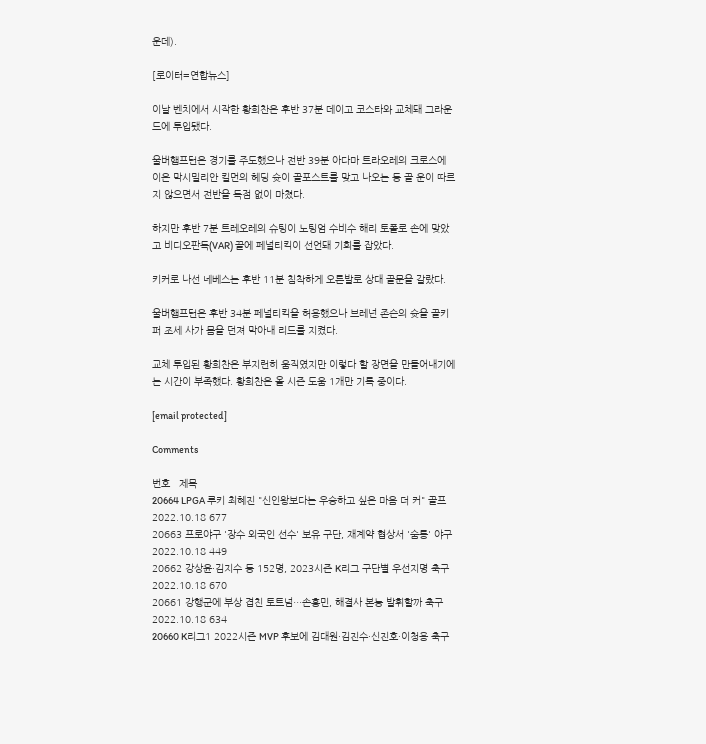운데).

[로이터=연합뉴스]

이날 벤치에서 시작한 황희찬은 후반 37분 데이고 코스타와 교체돼 그라운드에 투입됐다.

울버햄프턴은 경기를 주도했으나 전반 39분 아다마 트라오레의 크로스에 이은 막시밀리안 킬먼의 헤딩 슛이 골포스트를 맞고 나오는 등 골 운이 따르지 않으면서 전반을 득점 없이 마쳤다.

하지만 후반 7분 트레오레의 슈팅이 노팅엄 수비수 해리 토폴로 손에 맞았고 비디오판독(VAR) 끝에 페널티킥이 선언돼 기회를 잡았다.

키커로 나선 네베스는 후반 11분 침착하게 오른발로 상대 골문을 갈랐다.

울버햄프턴은 후반 34분 페널티킥을 허용했으나 브레넌 존슨의 슛을 골키퍼 조세 사가 몸을 던져 막아내 리드를 지켰다.

교체 투입된 황희찬은 부지런히 움직였지만 이렇다 할 장면을 만들어내기에는 시간이 부족했다. 황희찬은 올 시즌 도움 1개만 기록 중이다.

[email protected]

Comments

번호   제목
20664 LPGA 루키 최혜진 "신인왕보다는 우승하고 싶은 마음 더 커" 골프 2022.10.18 677
20663 프로야구 '장수 외국인 선수' 보유 구단, 재계약 협상서 '숨통' 야구 2022.10.18 449
20662 강상윤·김지수 등 152명, 2023시즌 K리그 구단별 우선지명 축구 2022.10.18 670
20661 강행군에 부상 겹친 토트넘…손흥민, 해결사 본능 발휘할까 축구 2022.10.18 634
20660 K리그1 2022시즌 MVP 후보에 김대원·김진수·신진호·이청용 축구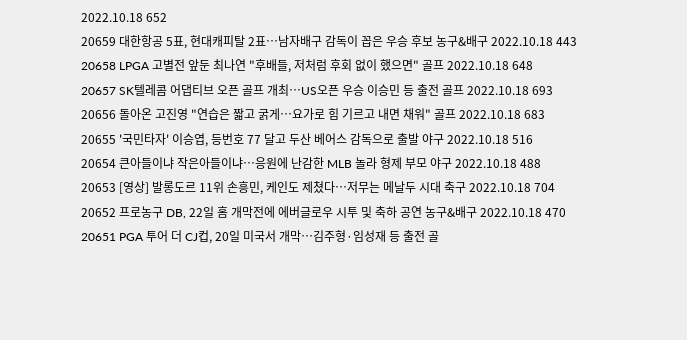2022.10.18 652
20659 대한항공 5표, 현대캐피탈 2표…남자배구 감독이 꼽은 우승 후보 농구&배구 2022.10.18 443
20658 LPGA 고별전 앞둔 최나연 "후배들, 저처럼 후회 없이 했으면" 골프 2022.10.18 648
20657 SK텔레콤 어댑티브 오픈 골프 개최…US오픈 우승 이승민 등 출전 골프 2022.10.18 693
20656 돌아온 고진영 "연습은 짧고 굵게…요가로 힘 기르고 내면 채워" 골프 2022.10.18 683
20655 '국민타자' 이승엽, 등번호 77 달고 두산 베어스 감독으로 출발 야구 2022.10.18 516
20654 큰아들이냐 작은아들이냐…응원에 난감한 MLB 놀라 형제 부모 야구 2022.10.18 488
20653 [영상] 발롱도르 11위 손흥민, 케인도 제쳤다…저무는 메날두 시대 축구 2022.10.18 704
20652 프로농구 DB, 22일 홈 개막전에 에버글로우 시투 및 축하 공연 농구&배구 2022.10.18 470
20651 PGA 투어 더 CJ컵, 20일 미국서 개막…김주형·임성재 등 출전 골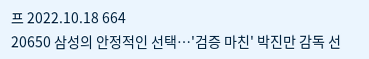프 2022.10.18 664
20650 삼성의 안정적인 선택…'검증 마친' 박진만 감독 선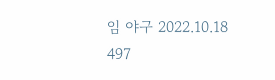임 야구 2022.10.18 497